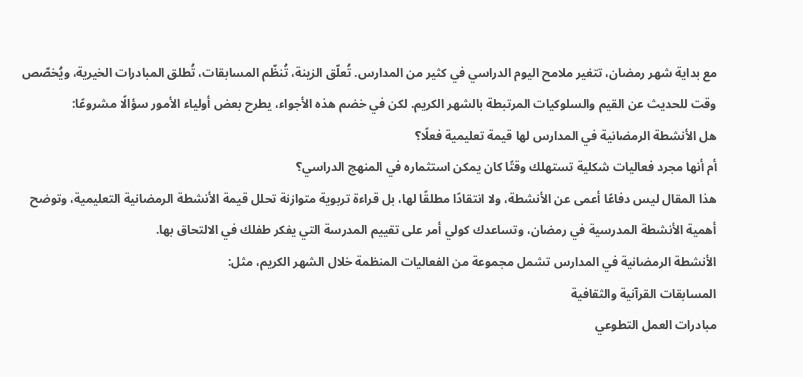مع بداية شهر رمضان، تتغير ملامح اليوم الدراسي في كثير من المدارس. تُعلّق الزينة، تُنظّم المسابقات، تُطلق المبادرات الخيرية، ويُخصّص وقت للحديث عن القيم والسلوكيات المرتبطة بالشهر الكريم. لكن في خضم هذه الأجواء، يطرح بعض أولياء الأمور سؤالًا مشروعًا:
هل الأنشطة الرمضانية في المدارس لها قيمة تعليمية فعلًا؟
أم أنها مجرد فعاليات شكلية تستهلك وقتًا كان يمكن استثماره في المنهج الدراسي؟
هذا المقال ليس دفاعًا أعمى عن الأنشطة، ولا انتقادًا مطلقًا لها، بل قراءة تربوية متوازنة تحلل قيمة الأنشطة الرمضانية التعليمية، وتوضح أهمية الأنشطة المدرسية في رمضان، وتساعدك كولي أمر على تقييم المدرسة التي يفكر طفلك في الالتحاق بها.
الأنشطة الرمضانية في المدارس تشمل مجموعة من الفعاليات المنظمة خلال الشهر الكريم، مثل:
المسابقات القرآنية والثقافية
مبادرات العمل التطوعي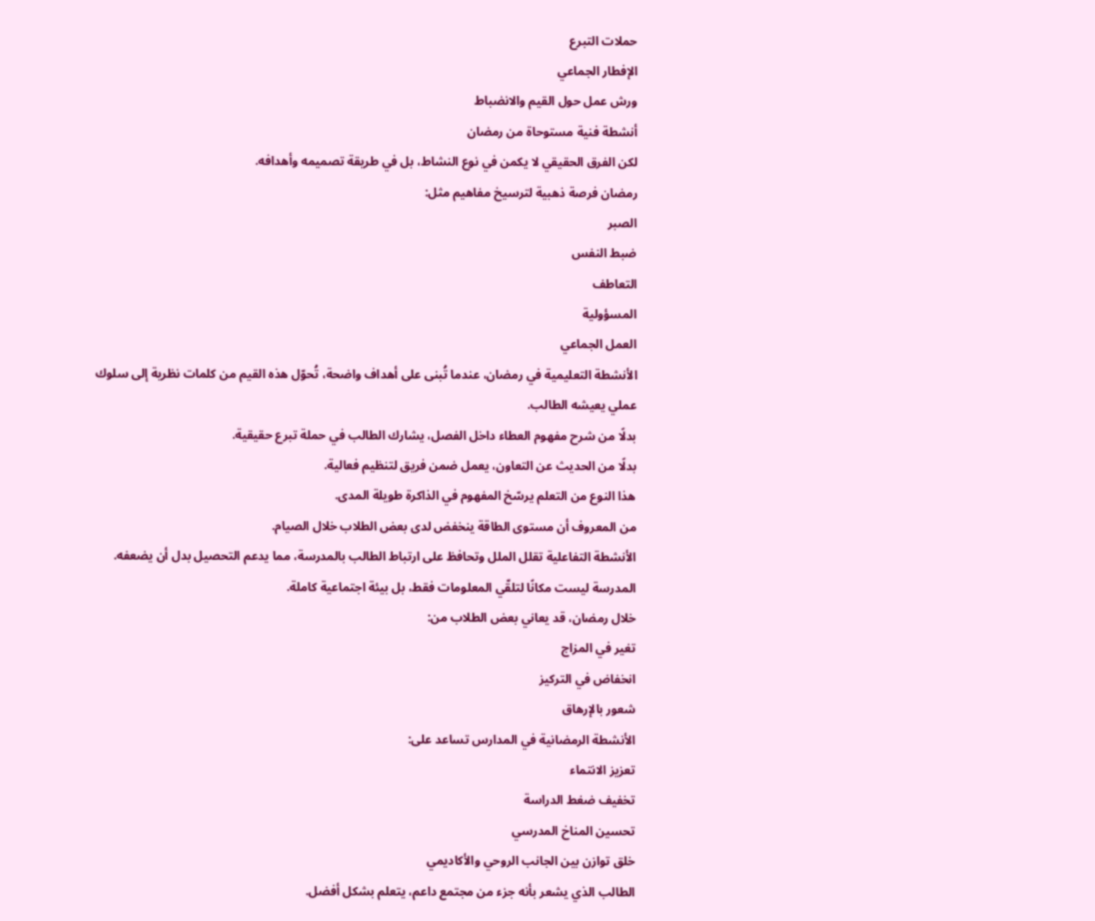حملات التبرع
الإفطار الجماعي
ورش عمل حول القيم والانضباط
أنشطة فنية مستوحاة من رمضان
لكن الفرق الحقيقي لا يكمن في نوع النشاط، بل في طريقة تصميمه وأهدافه.
رمضان فرصة ذهبية لترسيخ مفاهيم مثل:
الصبر
ضبط النفس
التعاطف
المسؤولية
العمل الجماعي
الأنشطة التعليمية في رمضان، عندما تُبنى على أهداف واضحة، تُحوّل هذه القيم من كلمات نظرية إلى سلوك عملي يعيشه الطالب.
بدلًا من شرح مفهوم العطاء داخل الفصل، يشارك الطالب في حملة تبرع حقيقية.
بدلًا من الحديث عن التعاون، يعمل ضمن فريق لتنظيم فعالية.
هذا النوع من التعلم يرسّخ المفهوم في الذاكرة طويلة المدى.
من المعروف أن مستوى الطاقة ينخفض لدى بعض الطلاب خلال الصيام.
الأنشطة التفاعلية تقلل الملل وتحافظ على ارتباط الطالب بالمدرسة، مما يدعم التحصيل بدل أن يضعفه.
المدرسة ليست مكانًا لتلقّي المعلومات فقط، بل بيئة اجتماعية كاملة.
خلال رمضان، قد يعاني بعض الطلاب من:
تغير في المزاج
انخفاض في التركيز
شعور بالإرهاق
الأنشطة الرمضانية في المدارس تساعد على:
تعزيز الانتماء
تخفيف ضغط الدراسة
تحسين المناخ المدرسي
خلق توازن بين الجانب الروحي والأكاديمي
الطالب الذي يشعر بأنه جزء من مجتمع داعم، يتعلم بشكل أفضل.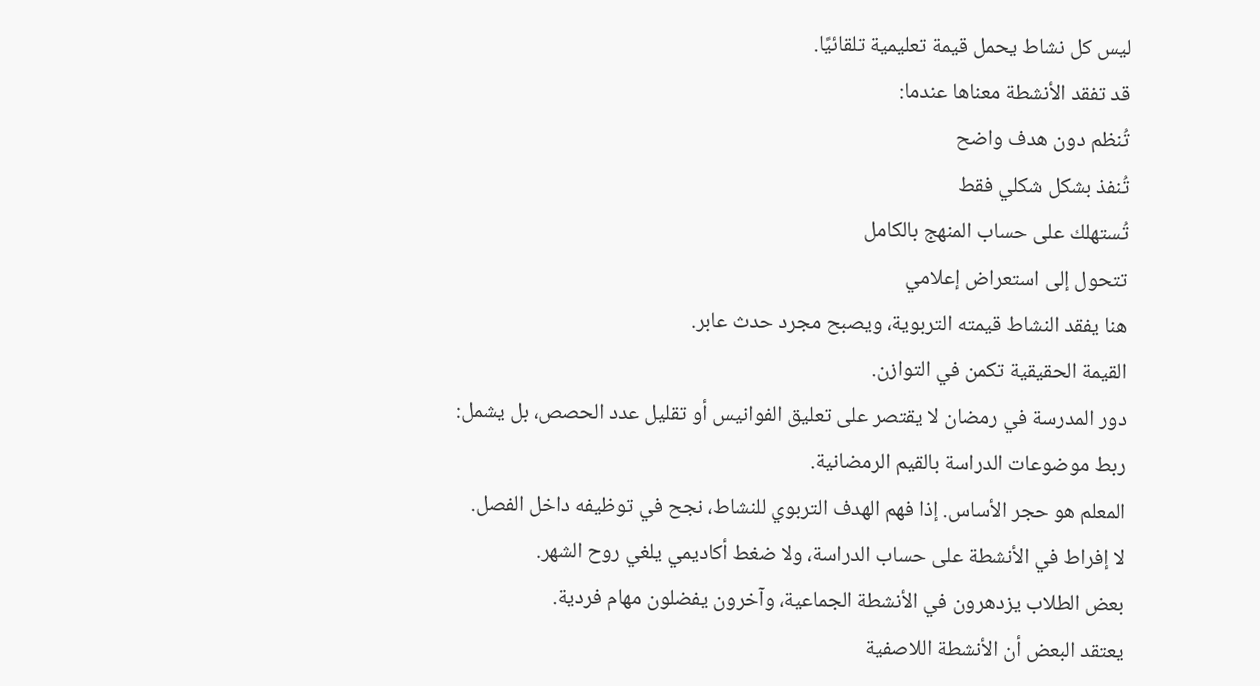ليس كل نشاط يحمل قيمة تعليمية تلقائيًا.
قد تفقد الأنشطة معناها عندما:
تُنظم دون هدف واضح
تُنفذ بشكل شكلي فقط
تُستهلك على حساب المنهج بالكامل
تتحول إلى استعراض إعلامي
هنا يفقد النشاط قيمته التربوية، ويصبح مجرد حدث عابر.
القيمة الحقيقية تكمن في التوازن.
دور المدرسة في رمضان لا يقتصر على تعليق الفوانيس أو تقليل عدد الحصص، بل يشمل:
ربط موضوعات الدراسة بالقيم الرمضانية.
المعلم هو حجر الأساس. إذا فهم الهدف التربوي للنشاط، نجح في توظيفه داخل الفصل.
لا إفراط في الأنشطة على حساب الدراسة، ولا ضغط أكاديمي يلغي روح الشهر.
بعض الطلاب يزدهرون في الأنشطة الجماعية، وآخرون يفضلون مهام فردية.
يعتقد البعض أن الأنشطة اللاصفية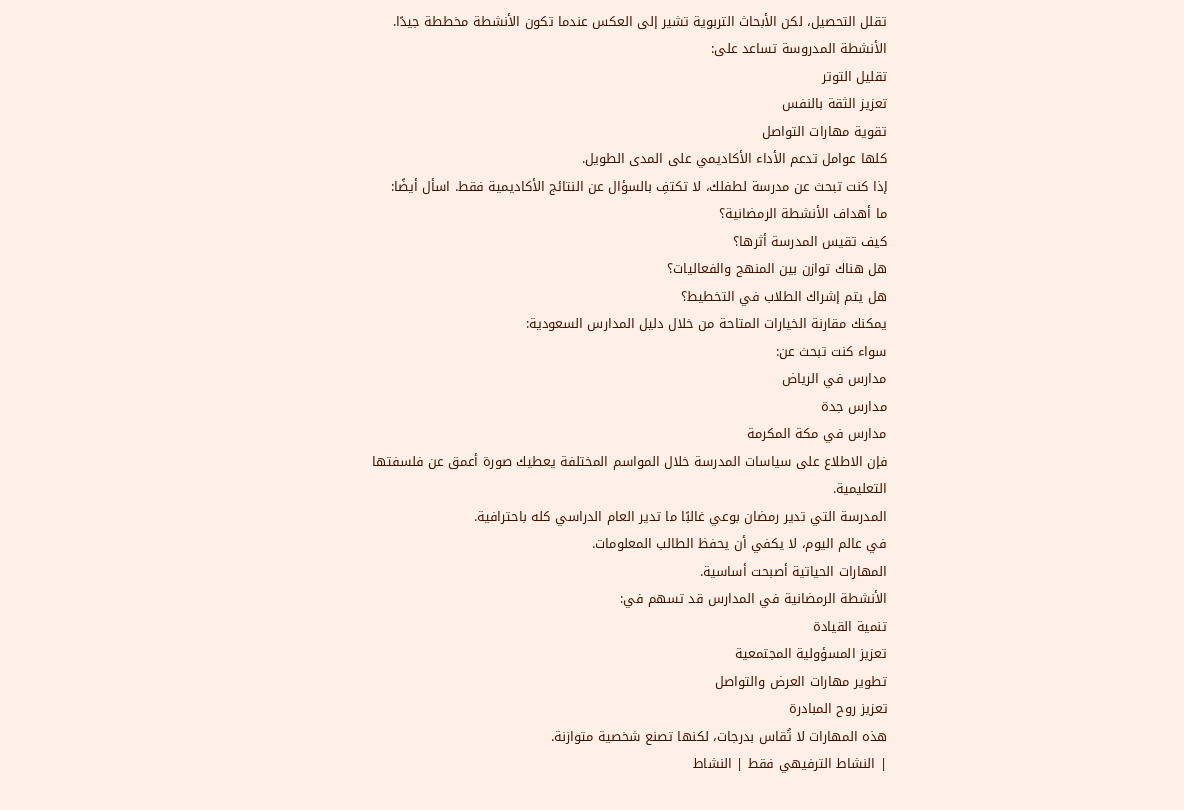تقلل التحصيل، لكن الأبحاث التربوية تشير إلى العكس عندما تكون الأنشطة مخططة جيدًا.
الأنشطة المدروسة تساعد على:
تقليل التوتر
تعزيز الثقة بالنفس
تقوية مهارات التواصل
كلها عوامل تدعم الأداء الأكاديمي على المدى الطويل.
إذا كنت تبحث عن مدرسة لطفلك، لا تكتفِ بالسؤال عن النتائج الأكاديمية فقط. اسأل أيضًا:
ما أهداف الأنشطة الرمضانية؟
كيف تقيس المدرسة أثرها؟
هل هناك توازن بين المنهج والفعاليات؟
هل يتم إشراك الطلاب في التخطيط؟
يمكنك مقارنة الخيارات المتاحة من خلال دليل المدارس السعودية:
سواء كنت تبحث عن:
مدارس في الرياض
مدارس جدة
مدارس في مكة المكرمة
فإن الاطلاع على سياسات المدرسة خلال المواسم المختلفة يعطيك صورة أعمق عن فلسفتها التعليمية.
المدرسة التي تدير رمضان بوعي غالبًا ما تدير العام الدراسي كله باحترافية.
في عالم اليوم، لا يكفي أن يحفظ الطالب المعلومات.
المهارات الحياتية أصبحت أساسية.
الأنشطة الرمضانية في المدارس قد تسهم في:
تنمية القيادة
تعزيز المسؤولية المجتمعية
تطوير مهارات العرض والتواصل
تعزيز روح المبادرة
هذه المهارات لا تُقاس بدرجات، لكنها تصنع شخصية متوازنة.
| النشاط الترفيهي فقط | النشاط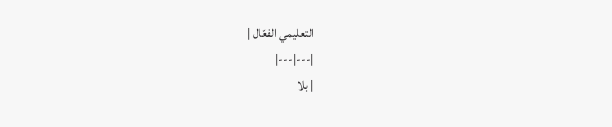التعليمي الفعّال |
|---|---|
| بلا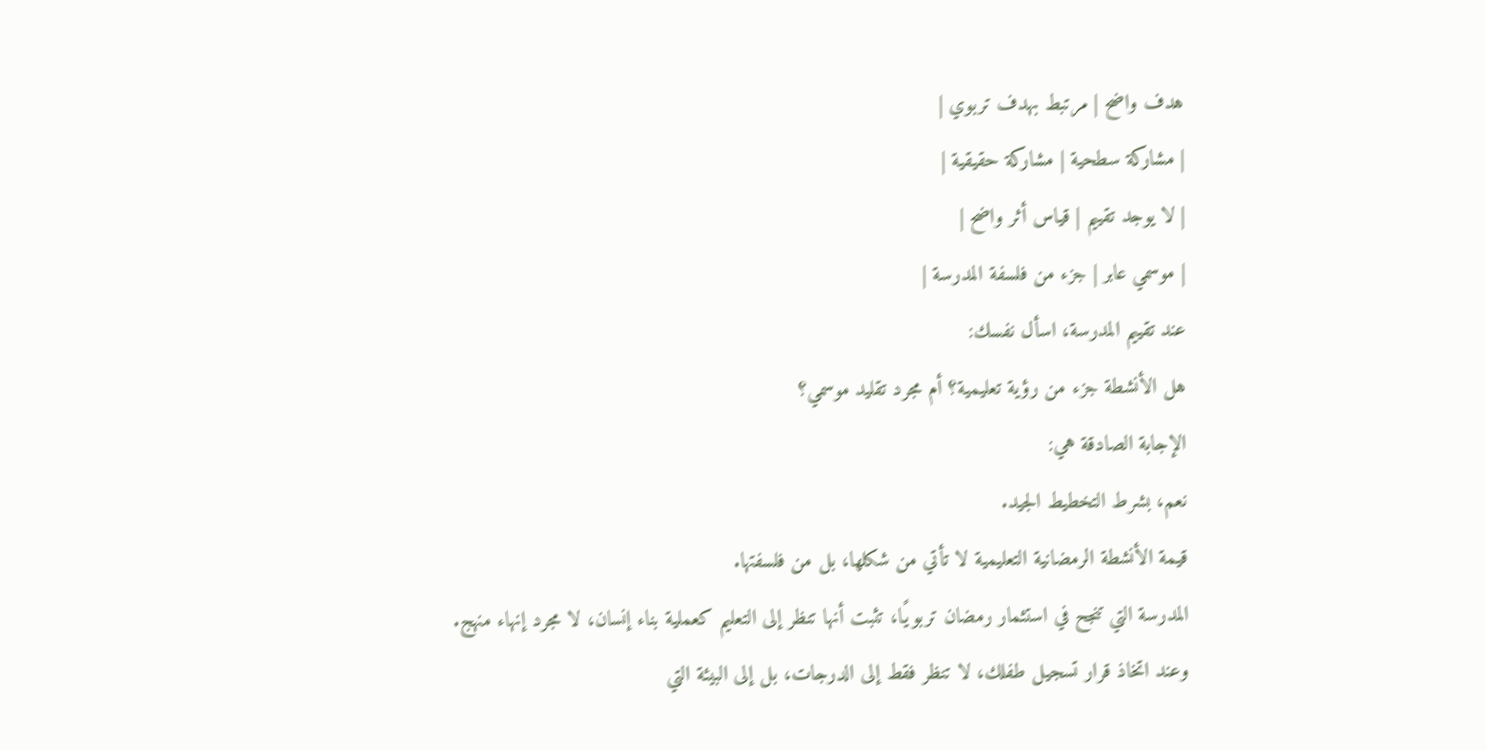هدف واضح | مرتبط بهدف تربوي |
| مشاركة سطحية | مشاركة حقيقية |
| لا يوجد تقييم | قياس أثر واضح |
| موسمي عابر | جزء من فلسفة المدرسة |
عند تقييم المدرسة، اسأل نفسك:
هل الأنشطة جزء من رؤية تعليمية؟ أم مجرد تقليد موسمي؟
الإجابة الصادقة هي:
نعم، بشرط التخطيط الجيد.
قيمة الأنشطة الرمضانية التعليمية لا تأتي من شكلها، بل من فلسفتها.
المدرسة التي تنجح في استثمار رمضان تربويًا، تثبت أنها تنظر إلى التعليم كعملية بناء إنسان، لا مجرد إنهاء منهج.
وعند اتخاذ قرار تسجيل طفلك، لا تنظر فقط إلى الدرجات، بل إلى البيئة التي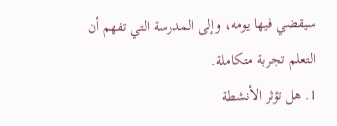سيقضي فيها يومه، وإلى المدرسة التي تفهم أن التعلم تجربة متكاملة.
1. هل تؤثر الأنشطة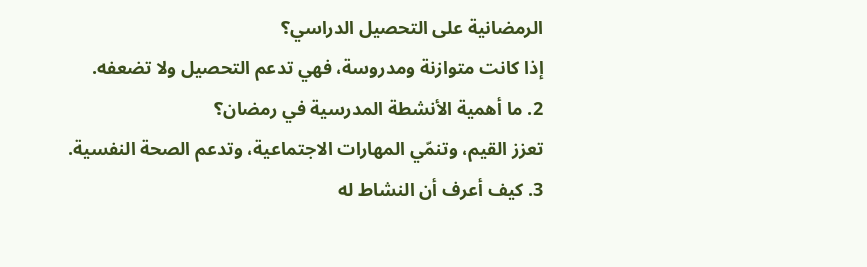الرمضانية على التحصيل الدراسي؟
إذا كانت متوازنة ومدروسة، فهي تدعم التحصيل ولا تضعفه.
2. ما أهمية الأنشطة المدرسية في رمضان؟
تعزز القيم، وتنمّي المهارات الاجتماعية، وتدعم الصحة النفسية.
3. كيف أعرف أن النشاط له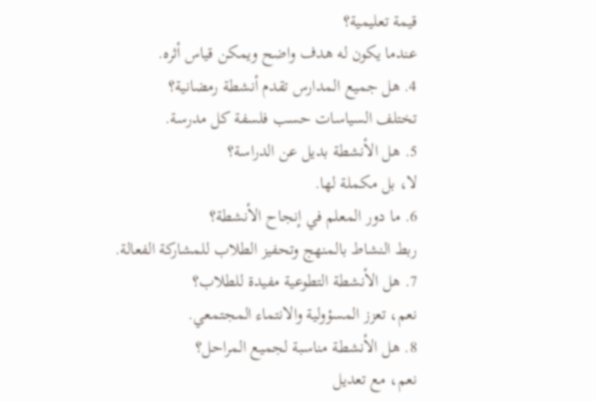قيمة تعليمية؟
عندما يكون له هدف واضح ويمكن قياس أثره.
4. هل جميع المدارس تقدم أنشطة رمضانية؟
تختلف السياسات حسب فلسفة كل مدرسة.
5. هل الأنشطة بديل عن الدراسة؟
لا، بل مكملة لها.
6. ما دور المعلم في إنجاح الأنشطة؟
ربط النشاط بالمنهج وتحفيز الطلاب للمشاركة الفعالة.
7. هل الأنشطة التطوعية مفيدة للطلاب؟
نعم، تعزز المسؤولية والانتماء المجتمعي.
8. هل الأنشطة مناسبة لجميع المراحل؟
نعم، مع تعديل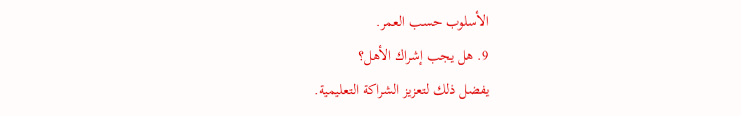الأسلوب حسب العمر.
9. هل يجب إشراك الأهل؟
يفضل ذلك لتعزيز الشراكة التعليمية.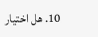10. هل اختيار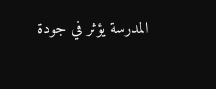المدرسة يؤثر في جودة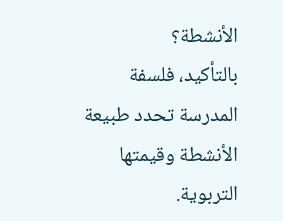الأنشطة؟
بالتأكيد، فلسفة المدرسة تحدد طبيعة الأنشطة وقيمتها التربوية.